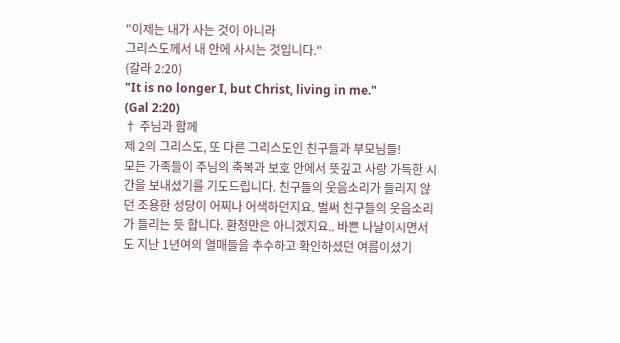"이제는 내가 사는 것이 아니라
그리스도께서 내 안에 사시는 것입니다."
(갈라 2:20)
"It is no longer I, but Christ, living in me."
(Gal 2:20)
† 주님과 함께
제 2의 그리스도, 또 다른 그리스도인 친구들과 부모님들!
모든 가족들이 주님의 축복과 보호 안에서 뜻깊고 사랑 가득한 시간을 보내셨기를 기도드립니다. 친구들의 웃음소리가 들리지 않던 조용한 성당이 어찌나 어색하던지요. 벌써 친구들의 웃음소리가 들리는 듯 합니다. 환청만은 아니겠지요.. 바쁜 나날이시면서도 지난 1년여의 열매들을 추수하고 확인하셨던 여름이셨기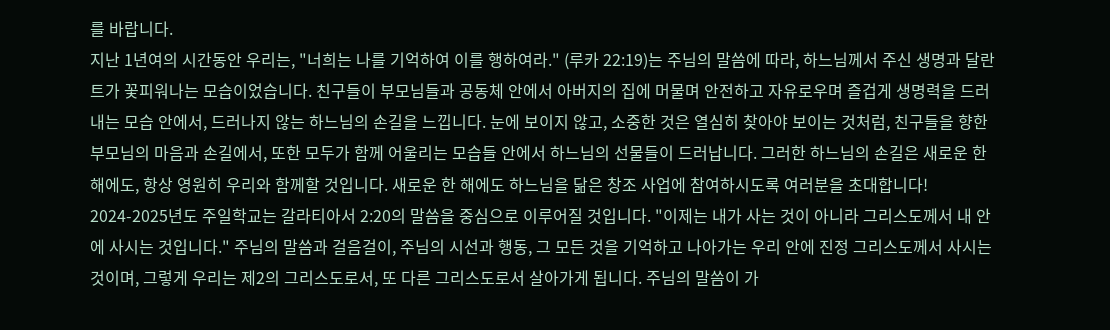를 바랍니다.
지난 1년여의 시간동안 우리는, "너희는 나를 기억하여 이를 행하여라." (루카 22:19)는 주님의 말씀에 따라, 하느님께서 주신 생명과 달란트가 꽃피워나는 모습이었습니다. 친구들이 부모님들과 공동체 안에서 아버지의 집에 머물며 안전하고 자유로우며 즐겁게 생명력을 드러내는 모습 안에서, 드러나지 않는 하느님의 손길을 느낍니다. 눈에 보이지 않고, 소중한 것은 열심히 찾아야 보이는 것처럼, 친구들을 향한 부모님의 마음과 손길에서, 또한 모두가 함께 어울리는 모습들 안에서 하느님의 선물들이 드러납니다. 그러한 하느님의 손길은 새로운 한 해에도, 항상 영원히 우리와 함께할 것입니다. 새로운 한 해에도 하느님을 닮은 창조 사업에 참여하시도록 여러분을 초대합니다!
2024-2025년도 주일학교는 갈라티아서 2:20의 말씀을 중심으로 이루어질 것입니다. "이제는 내가 사는 것이 아니라 그리스도께서 내 안에 사시는 것입니다." 주님의 말씀과 걸음걸이, 주님의 시선과 행동, 그 모든 것을 기억하고 나아가는 우리 안에 진정 그리스도께서 사시는 것이며, 그렇게 우리는 제2의 그리스도로서, 또 다른 그리스도로서 살아가게 됩니다. 주님의 말씀이 가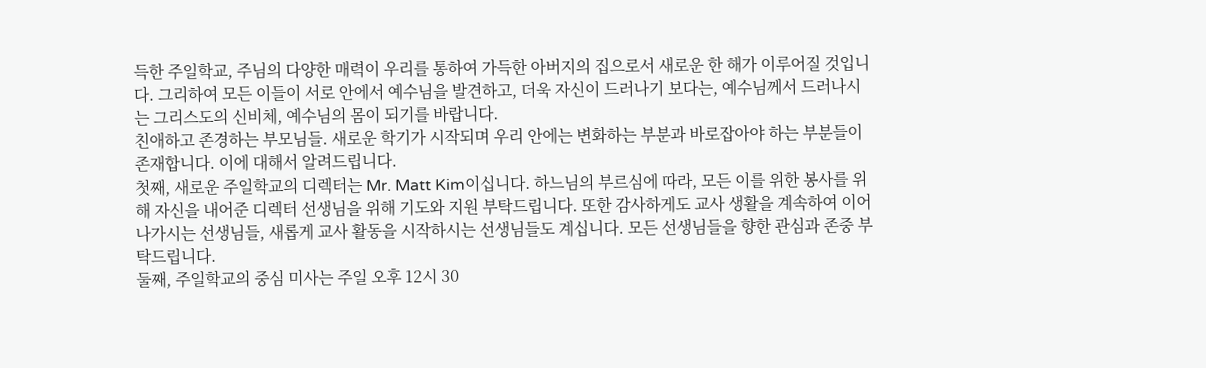득한 주일학교, 주님의 다양한 매력이 우리를 통하여 가득한 아버지의 집으로서 새로운 한 해가 이루어질 것입니다. 그리하여 모든 이들이 서로 안에서 예수님을 발견하고, 더욱 자신이 드러나기 보다는, 예수님께서 드러나시는 그리스도의 신비체, 예수님의 몸이 되기를 바랍니다.
친애하고 존경하는 부모님들. 새로운 학기가 시작되며 우리 안에는 변화하는 부분과 바로잡아야 하는 부분들이 존재합니다. 이에 대해서 알려드립니다.
첫째, 새로운 주일학교의 디렉터는 Mr. Matt Kim이십니다. 하느님의 부르심에 따라, 모든 이를 위한 봉사를 위해 자신을 내어준 디렉터 선생님을 위해 기도와 지원 부탁드립니다. 또한 감사하게도 교사 생활을 계속하여 이어나가시는 선생님들, 새롭게 교사 활동을 시작하시는 선생님들도 계십니다. 모든 선생님들을 향한 관심과 존중 부탁드립니다.
둘째, 주일학교의 중심 미사는 주일 오후 12시 30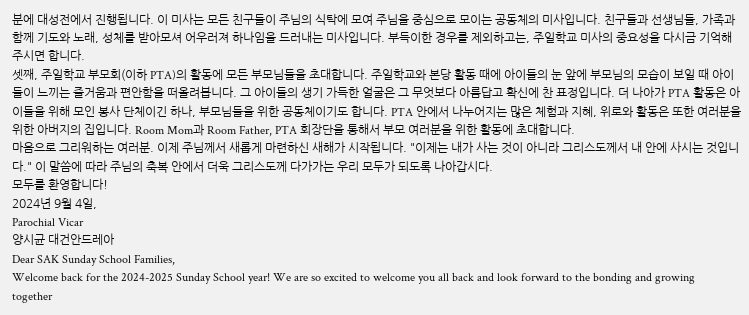분에 대성전에서 진행됩니다. 이 미사는 모든 친구들이 주님의 식탁에 모여 주님을 중심으로 모이는 공동체의 미사입니다. 친구들과 선생님들, 가족과 함께 기도와 노래, 성체를 받아모셔 어우러져 하나임을 드러내는 미사입니다. 부득이한 경우를 제외하고는, 주일학교 미사의 중요성을 다시금 기억해주시면 합니다.
셋째, 주일학교 부모회(이하 PTA)의 활동에 모든 부모님들을 초대합니다. 주일학교와 본당 활동 때에 아이들의 눈 앞에 부모님의 모습이 보일 때 아이들이 느끼는 즐거움과 편안함을 떠올려봅니다. 그 아이들의 생기 가득한 얼굴은 그 무엇보다 아름답고 확신에 찬 표정입니다. 더 나아가 PTA 활동은 아이들을 위해 모인 봉사 단체이긴 하나, 부모님들을 위한 공동체이기도 합니다. PTA 안에서 나누어지는 많은 체험과 지혜, 위로와 활동은 또한 여러분을 위한 아버지의 집입니다. Room Mom과 Room Father, PTA 회장단을 통해서 부모 여러분을 위한 활동에 초대합니다.
마음으로 그리워하는 여러분. 이제 주님께서 새롭게 마련하신 새해가 시작됩니다. "이제는 내가 사는 것이 아니라 그리스도께서 내 안에 사시는 것입니다." 이 말씀에 따라 주님의 축복 안에서 더욱 그리스도께 다가가는 우리 모두가 되도록 나아갑시다.
모두를 환영합니다!
2024년 9월 4일,
Parochial Vicar
양시균 대건안드레아
Dear SAK Sunday School Families,
Welcome back for the 2024-2025 Sunday School year! We are so excited to welcome you all back and look forward to the bonding and growing together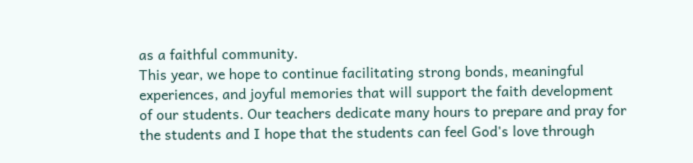as a faithful community.
This year, we hope to continue facilitating strong bonds, meaningful experiences, and joyful memories that will support the faith development of our students. Our teachers dedicate many hours to prepare and pray for the students and I hope that the students can feel God's love through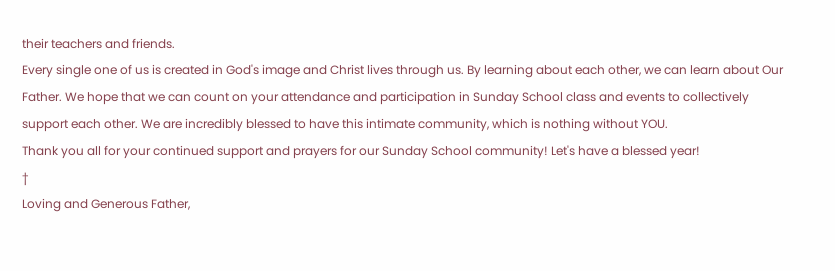their teachers and friends.
Every single one of us is created in God's image and Christ lives through us. By learning about each other, we can learn about Our Father. We hope that we can count on your attendance and participation in Sunday School class and events to collectively support each other. We are incredibly blessed to have this intimate community, which is nothing without YOU.
Thank you all for your continued support and prayers for our Sunday School community! Let's have a blessed year!
†
Loving and Generous Father,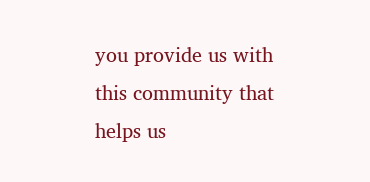you provide us with this community that helps us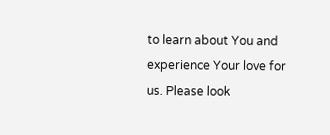to learn about You and experience Your love for us. Please look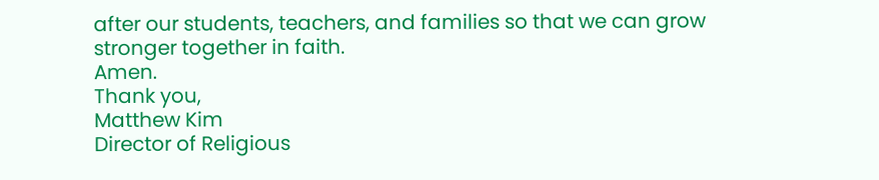after our students, teachers, and families so that we can grow stronger together in faith.
Amen.
Thank you,
Matthew Kim
Director of Religious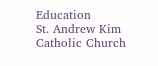Education
St. Andrew Kim Catholic Church